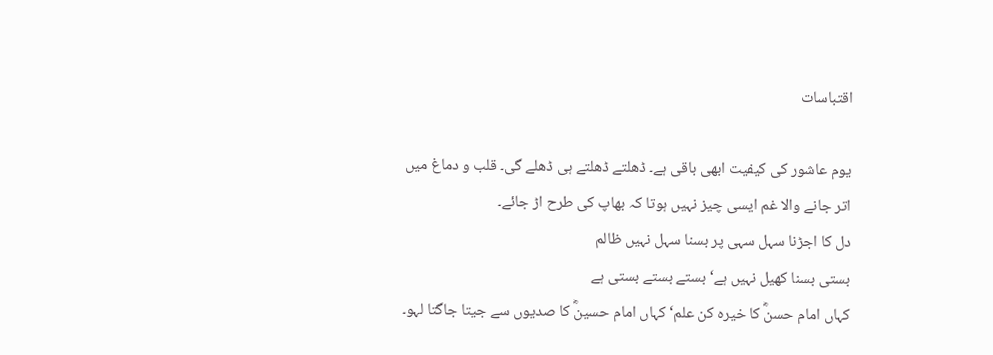اقتباسات

یوم عاشور کی کیفیت ابھی باقی ہے۔ ڈھلتے ڈھلتے ہی ڈھلے گی۔ قلب و دماغ میں اتر جانے والا غم ایسی چیز نہیں ہوتا کہ بھاپ کی طرح اڑ جائے۔
دل کا اجڑنا سہل سہی پر بسنا سہل نہیں ظالم
بستی بسنا کھیل نہیں ہے‘ بستے بستے بستی ہے
کہاں امام حسنؓ کا خیرہ کن علم‘ کہاں امام حسینؓ کا صدیوں سے جیتا جاگتا لہو۔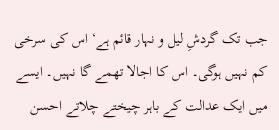جب تک گردشِ لیل و نہار قائم ہے‘ اس کی سرخی کم نہیں ہوگی۔ اس کا اجالا تھمے گا نہیں۔ ایسے میں ایک عدالت کے باہر چیختے چلاتے احسن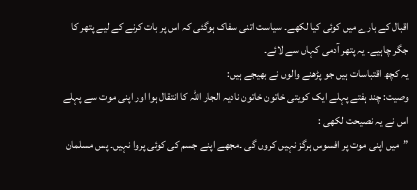اقبال کے بارے میں کوئی کیا لکھے۔ سیاست اتنی سفاک ہوگئی کہ اس پر بات کرنے کے لیے پتھر کا جگر چاہیے۔ یہ پتھر آدمی کہاں سے لائے۔
یہ کچھ اقتباسات ہیں جو پڑھنے والوں نے بھیجے ہیں:
وصیت: چند ہفتے پہلے ایک کویتی خاتون خاتون نادیہ الجار اللہ کا انتقال ہوا اور اپنی موت سے پہلے اس نے یہ نصیحت لکھی :
”میں اپنی موت پر افسوس ہرگز نہیں کروں گی ۔مجھے اپنے جسم کی کوئی پروا نہیں۔ پس مسلمان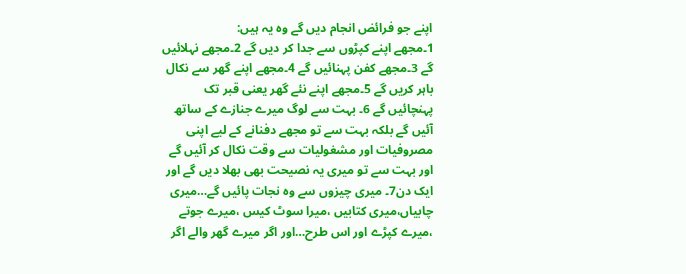اپنے جو فرائض انجام دیں گے وہ یہ ہیں:
1۔مجھے اپنے کپڑوں سے جدا کر دیں گے 2۔مجھے نہلائیں گے 3۔مجھے کفن پہنائیں گے 4۔مجھے اپنے گھر سے نکال باہر کریں گے 5۔مجھے اپنے نئے گھر یعنی قبر تک پہنچائیں گے 6۔ بہت سے لوگ میرے جنازے کے ساتھ آئیں گے بلکہ بہت سے تو مجھے دفنانے کے لیے اپنی مصروفیات اور مشغولیات سے وقت نکال کر آئیں گے اور بہت سے تو میری یہ نصیحت بھی بھلا دیں گے اور ایک دن7۔ میری چیزوں سے وہ نجات پائیں گے…میری چابیاں،میری کتابیں ،میرا سوٹ کیس ،میرے جوتے ،میرے کپڑے اور اس طرح…اور اگر میرے گھر والے اگر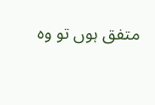متفق ہوں تو وہ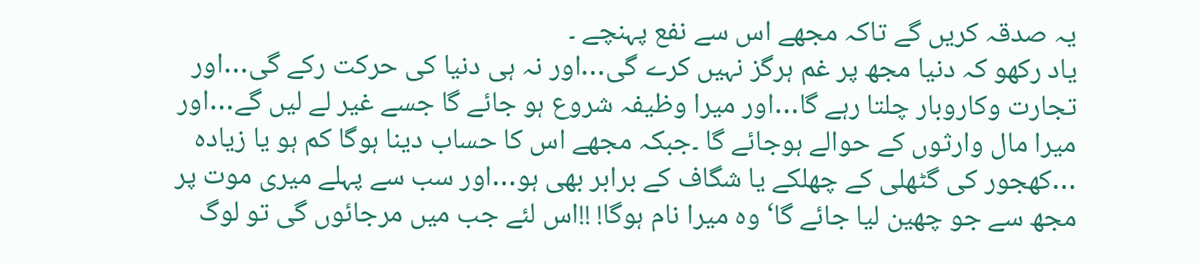یہ صدقہ کریں گے تاکہ مجھے اس سے نفع پہنچے ۔
یاد رکھو کہ دنیا مجھ پر غم ہرگز نہیں کرے گی…اور نہ ہی دنیا کی حرکت رکے گی…اور تجارت وکاروبار چلتا رہے گا…اور میرا وظیفہ شروع ہو جائے گا جسے غیر لے لیں گے…اور میرا مال وارثوں کے حوالے ہوجائے گا ۔جبکہ مجھے اس کا حساب دینا ہوگا کم ہو یا زیادہ …کھجور کی گٹھلی کے چھلکے یا شگاف کے برابر بھی ہو…اور سب سے پہلے میری موت پر مجھ سے جو چھین لیا جائے گا‘ وہ میرا نام ہوگا! !!اس لئے جب میں مرجائوں گی تو لوگ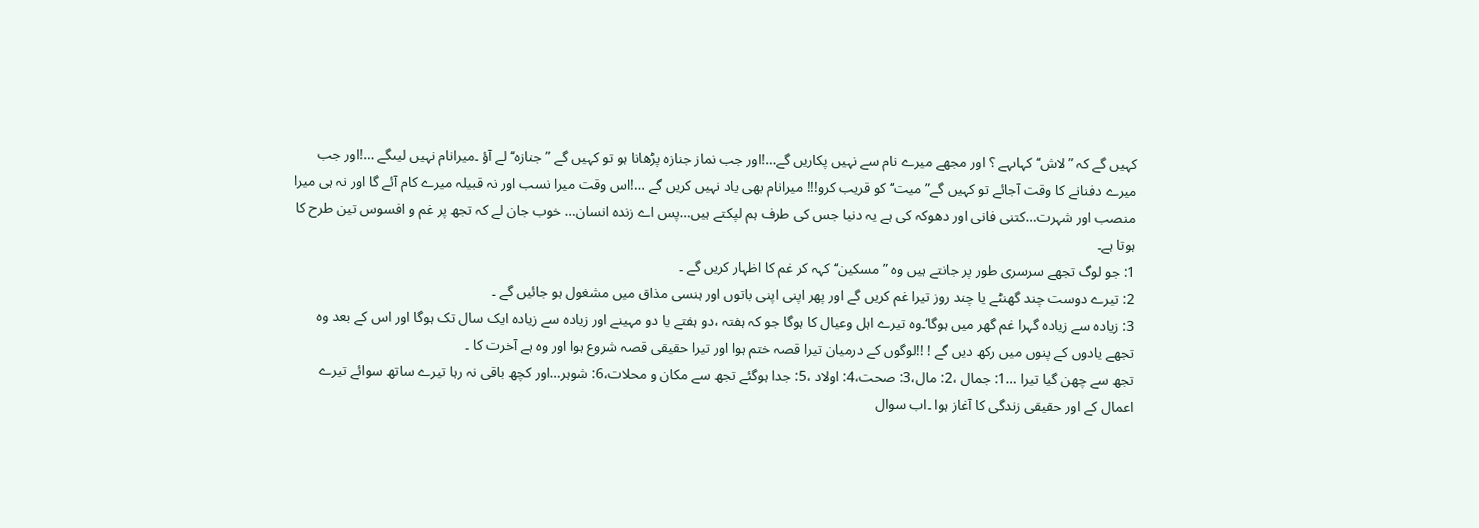کہیں گے کہ ”لاش‘‘ کہاںہے ؟ اور مجھے میرے نام سے نہیں پکاریں گے…!اور جب نماز جنازہ پڑھانا ہو تو کہیں گے ”جنازہ‘‘ لے آؤ ۔میرانام نہیں لیںگے …!اور جب میرے دفنانے کا وقت آجائے تو کہیں گے”میت‘‘ کو قریب کرو!!! میرانام بھی یاد نہیں کریں گے …!اس وقت میرا نسب اور نہ قبیلہ میرے کام آئے گا اور نہ ہی میرا منصب اور شہرت…کتنی فانی اور دھوکہ کی ہے یہ دنیا جس کی طرف ہم لپکتے ہیں…پس اے زندہ انسان… خوب جان لے کہ تجھ پر غم و افسوس تین طرح کا ہوتا ہے۔
1: جو لوگ تجھے سرسری طور پر جانتے ہیں وہ ”مسکین‘‘ کہہ کر غم کا اظہار کریں گے ۔
2: تیرے دوست چند گھنٹے یا چند روز تیرا غم کریں گے اور پھر اپنی اپنی باتوں اور ہنسی مذاق میں مشغول ہو جائیں گے ۔
3: زیادہ سے زیادہ گہرا غم گھر میں ہوگا‘۔وہ تیرے اہل وعیال کا ہوگا جو کہ ہفتہ ،دو ہفتے یا دو مہینے اور زیادہ سے زیادہ ایک سال تک ہوگا اور اس کے بعد وہ تجھے یادوں کے پنوں میں رکھ دیں گے ! !!لوگوں کے درمیان تیرا قصہ ختم ہوا اور تیرا حقیقی قصہ شروع ہوا اور وہ ہے آخرت کا ۔
تجھ سے چھن گیا تیرا …1: جمال ،2: مال،3: صحت،4: اولاد ،5: جدا ہوگئے تجھ سے مکان و محلات،6: شوہر…اور کچھ باقی نہ رہا تیرے ساتھ سوائے تیرے اعمال کے اور حقیقی زندگی کا آغاز ہوا ۔اب سوال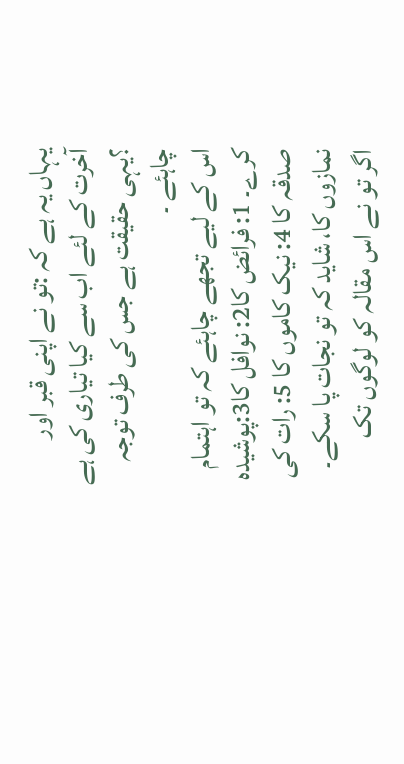یہاں یہ ہے کہ :تو نے اپنی قبر اور آخرت کے لئے اب سے کیا تیاری کی ہے ؟یہی حقیقت ہے جس کی طرف توجہ چاہئے ۔
اس کے لیے تجھے چاہئے کہ تو اہتمام کرے۔ 1: فرائض کا2: نوافل کا3:پوشیدہ صدقہ کا 4: نیک کاموں کا 5: رات کی نمازوں کا، شاید کہ تو نجات پا سکے۔ اگر تو نے اس مقالہ کو لوگوں تک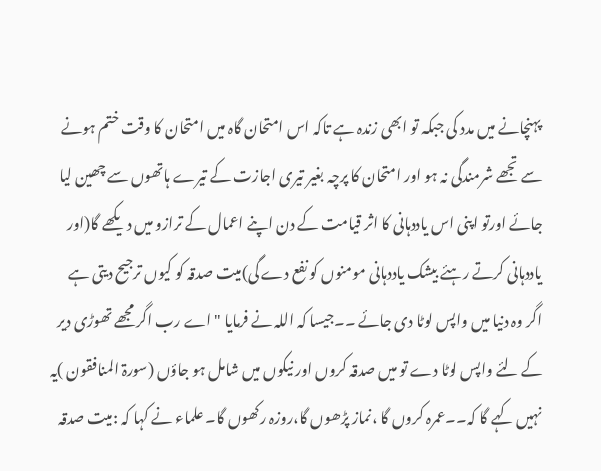پہنچانے میں مدد کی جبکہ تو ابھی زندہ ہے تاکہ اس امتحان گاہ میں امتحان کا وقت ختم ہونے سے تجھے شرمندگی نہ ہو اور امتحان کا پرچہ بغیر تیری اجازت کے تیرے ہاتھوں سے چھین لیا جائے اورتو اپنی اس یاددہانی کا اثر قیامت کے دن اپنے اعمال کے ترازو میں دیکھے گا(اور یاددہانی کرتے رہئے بیشک یاددہانی مومنوں کو نفع دے گی)میت صدقہ کو کیوں ترجیح دیتی ہے اگر وہ دنیا میں واپس لوٹا دی جائے ۔۔جیسا کہ اللہ نے فرمایا "اے رب اگر مجھے تھوڑی دیر کے لئے واپس لوٹا دے تو میں صدقہ کروں اور نیکوں میں شامل ہو جاؤں (سورۃ المنافقون )یہ نہیں کہے گا کہ۔۔عمرہ کروں گا ،نماز پڑھوں گا،روزہ رکھوں گا۔ علماء نے کہا کہ :میت صدقہ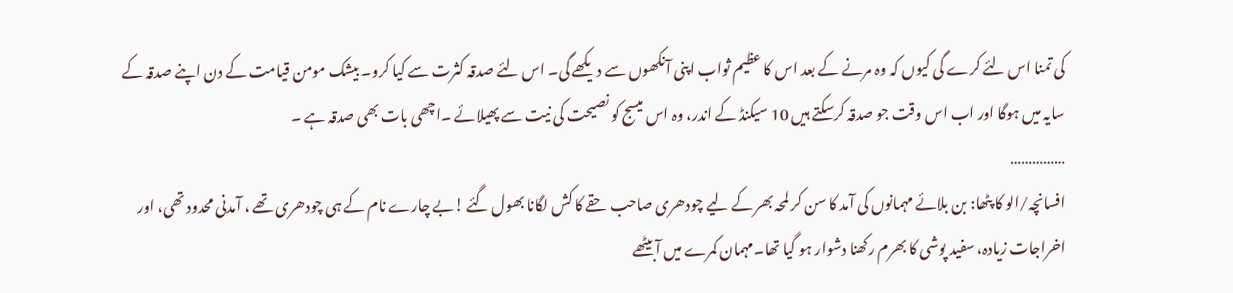کی تمنا اس لئے کرے گی کیوں کہ وہ مرنے کے بعد اس کا عظیم ثواب اپنی آنکھوں سے دیکھے گی۔ اس لئے صدقہ کثرت سے کیا کرو۔ بیشک مومن قیامت کے دن اپنے صدقہ کے سایہ میں ہوگا اور اب اس وقت جو صدقہ کرسکتے ہیں 10 سیکنڈ کے اندر، وہ اس میسج کو نصیحت کی نیت سے پھیلائے ۔اچھی بات بھی صدقہ ہے ۔
……………
افسانچہ/الو کا پٹھا: بن بلائے مہمانوں کی آمد کا سن کر لمحہ بھر کے لیے چودھری صاحب حقے کا کش لگانا بھول گئے !بے چارے نام کے ہی چودھری تھے ، آمدنی محدود تھی، اور اخراجات زیادہ، سفید پوشی کا بھرم رکھنا دشوار ہو گیا تھا۔مہمان کمرے میں آبیٹھے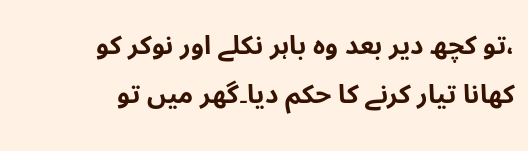،تو کچھ دیر بعد وہ باہر نکلے اور نوکر کو کھانا تیار کرنے کا حکم دیا۔گھر میں تو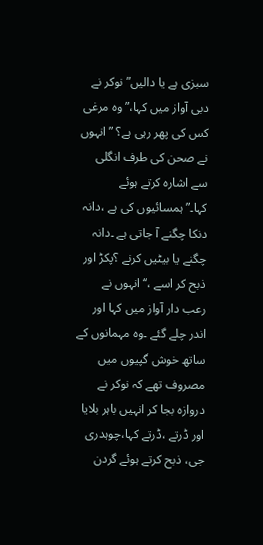سبزی ہے یا دالیں”نوکر نے دبی آواز میں کہا،”وہ مرغی کس کی پھر رہی ہے؟ ” انہوں نے صحن کی طرف انگلی سے اشارہ کرتے ہوئے کہا۔”ہمسائیوں کی ہے ،دانہ دنکا چگنے آ جاتی ہے ۔دانہ چگنے یا بیٹیں کرنے ؟پکڑ اور ذبح کر اسے ،‘‘ انہوں نے رعب دار آواز میں کہا اور اندر چلے گئے ۔وہ مہمانوں کے ساتھ خوش گپیوں میں مصروف تھے کہ نوکر نے دروازہ بجا کر انہیں باہر بلایا اور ڈرتے ،ڈرتے کہا،چوہدری جی، ذبح کرتے ہوئے گردن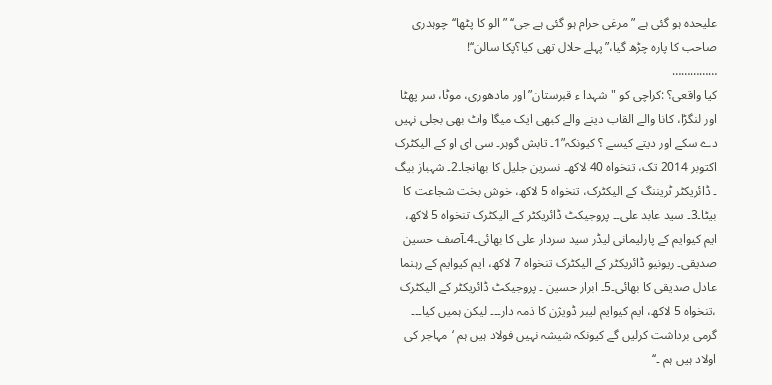علیحدہ ہو گئی ہے ”مرغی حرام ہو گئی ہے جی‘‘ ”الو کا پٹھا‘‘چوہدری صاحب کا پارہ چڑھ گیا،”پہلے حلال تھی کیا؟پکا سالن‘‘!
……………
کیا واقعی؟ :کراچی کو "شہدا ء قبرستان”اور مادھوری، موٹا، سر پھٹا اور لنگڑا، کانا والے القاب دینے والے کبھی ایک میگا واٹ بھی بجلی نہیں دے سکے اور دیتے کیسے ؟ کیونکہ”1۔ تابش گوہر۔ سی ای او کے الیکٹرک اکتوبر 2014 تک، تنخواہ 40 لاکھ۔ نسرین جلیل کا بھانجا۔2۔ شہباز بیگ ۔ ڈائریکٹر ٹریننگ کے الیکٹرک، تنخواہ 5 لاکھ، خوش بخت شجاعت کا بیٹا۔3۔ سید عابد علی۔۔ پروجیکٹ ڈائریکٹر کے الیکٹرک تنخواہ 5 لاکھ، ایم کیوایم کے پارلیمانی لیڈر سید سردار علی کا بھائی۔4۔آصف حسین صدیقی۔ ریونیو ڈائریکٹر کے الیکٹرک تنخواہ 7 لاکھ، ایم کیوایم کے رہنما عادل صدیقی کا بھائی۔5۔ ابرار حسین ۔ پروجیکٹ ڈائریکٹر کے الیکٹرک ،تنخواہ 5 لاکھ، ایم کیوایم لیبر ڈویژن کا ذمہ دار۔۔۔ لیکن ہمیں کیا۔۔۔ گرمی برداشت کرلیں گے کیونکہ شیشہ نہیں فولاد ہیں ہم ‘مہاجر کی اولاد ہیں ہم ۔‘‘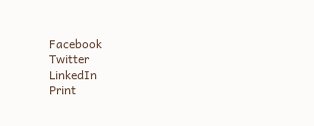Facebook
Twitter
LinkedIn
Print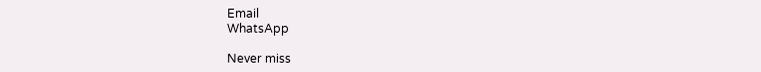Email
WhatsApp

Never miss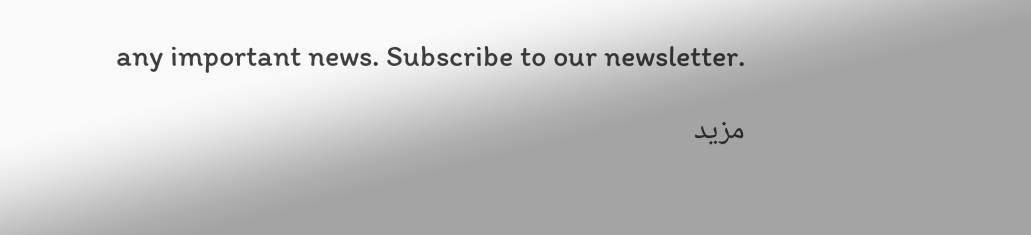any important news. Subscribe to our newsletter.

مزید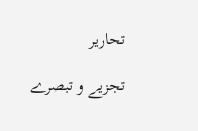تحاریر

تجزیے و تبصرے